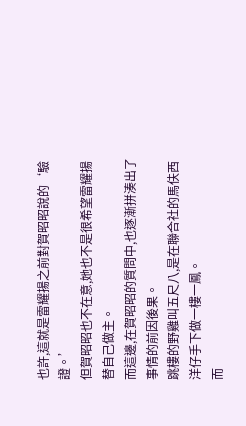也許,這就是雷耀揚之前對賀昭昭說的‘驗證。’
但賀昭昭也不在意,她也不是很希望雷耀揚替自己做主。
而這邊,在賀昭昭的質問中,也逐漸拼湊出了事情的前因後果。
跳樓的野雞叫五尺八,是在聯合社的馬伕西洋仔手下做一樓一鳳。
而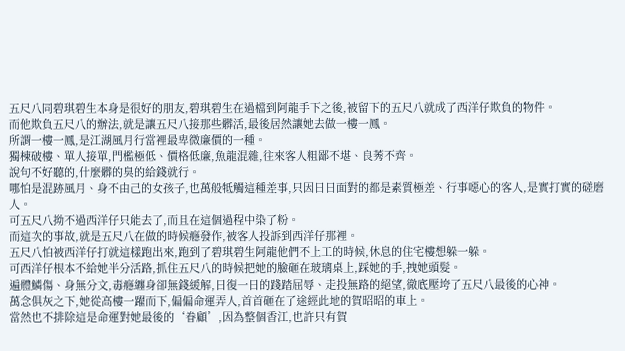五尺八同碧琪碧生本身是很好的朋友,碧琪碧生在過檔到阿龍手下之後,被留下的五尺八就成了西洋仔欺負的物件。
而他欺負五尺八的辦法,就是讓五尺八接那些髒活,最後居然讓她去做一樓一鳳。
所謂一樓一鳳,是江湖風月行當裡最卑微廉價的一種。
獨棟破樓、單人接單,門檻極低、價格低廉,魚龍混雜,往來客人粗鄙不堪、良莠不齊。
說句不好聽的,什麼髒的臭的給錢就行。
哪怕是混跡風月、身不由己的女孩子,也萬般牴觸這種差事,只因日日面對的都是素質極差、行事噁心的客人,是實打實的磋磨人。
可五尺八拗不過西洋仔只能去了,而且在這個過程中染了粉。
而這次的事故,就是五尺八在做的時候癮發作,被客人投訴到西洋仔那裡。
五尺八怕被西洋仔打就這樣跑出來,跑到了碧琪碧生阿龍他們不上工的時候,休息的住宅樓想躲一躲。
可西洋仔根本不給她半分活路,抓住五尺八的時候把她的臉砸在玻璃桌上,踩她的手,拽她頭髮。
遍體鱗傷、身無分文,毒癮纏身卻無錢緩解,日復一日的踐踏屈辱、走投無路的絕望,徹底壓垮了五尺八最後的心神。
萬念俱灰之下,她從高樓一躍而下,偏偏命運弄人,首首砸在了途經此地的賀昭昭的車上。
當然也不排除這是命運對她最後的‘眷顧’,因為整個香江,也許只有賀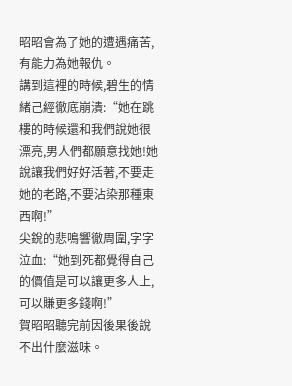昭昭會為了她的遭遇痛苦,有能力為她報仇。
講到這裡的時候,碧生的情緒己經徹底崩潰:“她在跳樓的時候還和我們說她很漂亮,男人們都願意找她!她說讓我們好好活著,不要走她的老路,不要沾染那種東西啊!”
尖銳的悲鳴響徹周圍,字字泣血:“她到死都覺得自己的價值是可以讓更多人上,可以賺更多錢啊!”
賀昭昭聽完前因後果後說不出什麼滋味。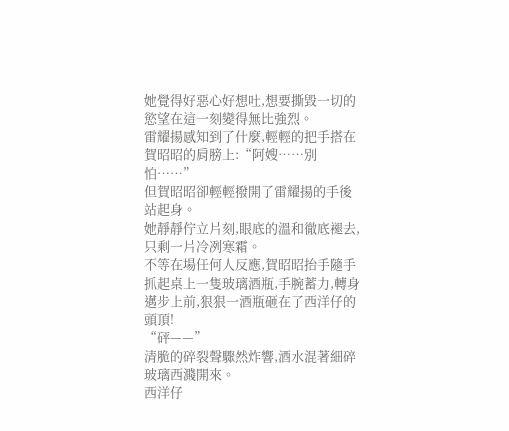她覺得好惡心好想吐,想要撕毀一切的慾望在這一刻變得無比強烈。
雷耀揚感知到了什麼,輕輕的把手搭在賀昭昭的肩膀上:“阿嫂……別怕……”
但賀昭昭卻輕輕撥開了雷耀揚的手後站起身。
她靜靜佇立片刻,眼底的溫和徹底褪去,只剩一片冷冽寒霜。
不等在場任何人反應,賀昭昭抬手隨手抓起桌上一隻玻璃酒瓶,手腕蓄力,轉身邁步上前,狠狠一酒瓶砸在了西洋仔的頭頂!
“砰——”
清脆的碎裂聲驟然炸響,酒水混著細碎玻璃西濺開來。
西洋仔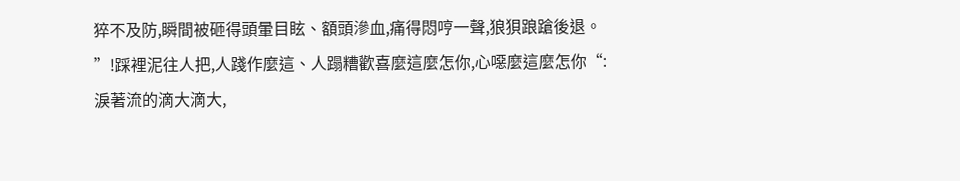猝不及防,瞬間被砸得頭暈目眩、額頭滲血,痛得悶哼一聲,狼狽踉蹌後退。
”!踩裡泥往人把,人踐作麼這、人蹋糟歡喜麼這麼怎你,心噁麼這麼怎你“:淚著流的滴大滴大,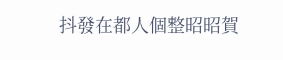抖發在都人個整昭昭賀